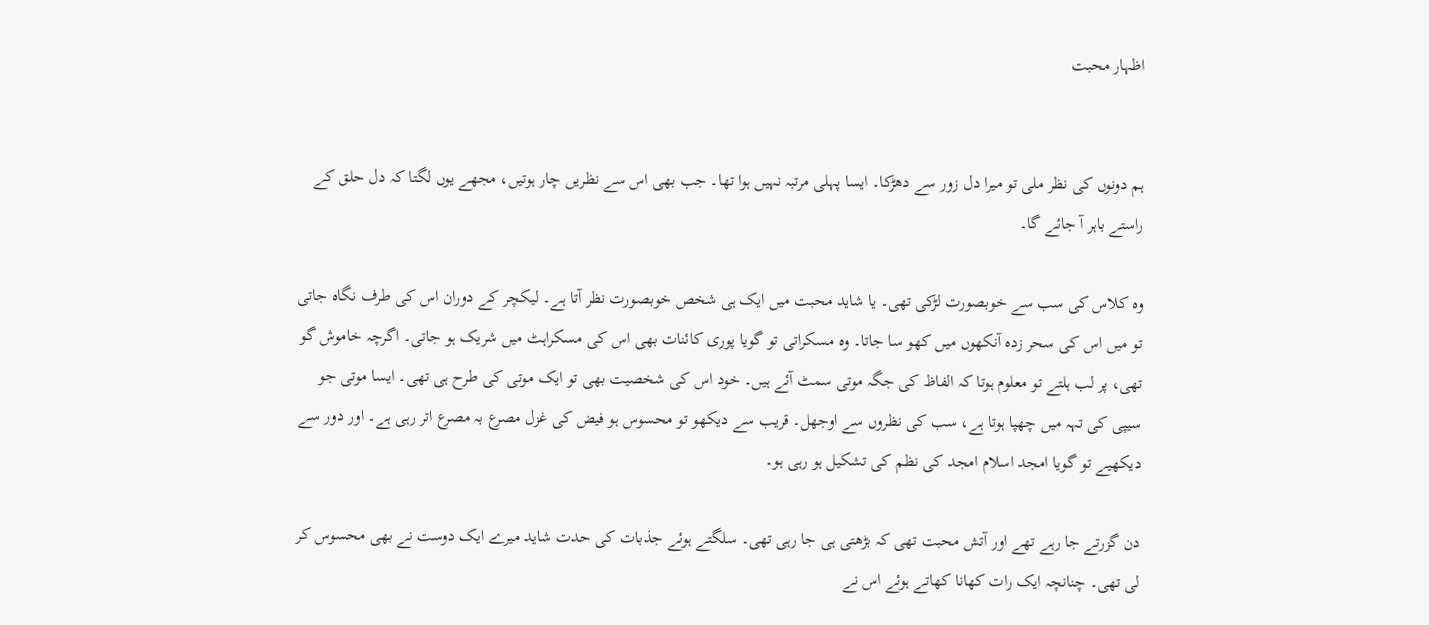اظہار محبت


ہم دونوں کی نظر ملی تو میرا دل زور سے دھڑکا۔ ایسا پہلی مرتبہ نہیں ہوا تھا۔ جب بھی اس سے نظریں چار ہوتیں، مجھے یوں لگتا کہ دل حلق کے راستے باہر آ جائے گا۔

وہ کلاس کی سب سے خوبصورت لڑکی تھی۔ یا شاید محبت میں ایک ہی شخص خوبصورت نظر آتا ہے۔ لیکچر کے دوران اس کی طرف نگاہ جاتی تو میں اس کی سحر زدہ آنکھوں میں کھو سا جاتا۔ وہ مسکراتی تو گویا پوری کائنات بھی اس کی مسکراہٹ میں شریک ہو جاتی۔ اگرچہ خاموش گو تھی، پر لب ہلتے تو معلوم ہوتا کہ الفاظ کی جگہ موتی سمٹ آئے ہیں۔ خود اس کی شخصیت بھی تو ایک موتی کی طرح ہی تھی۔ ایسا موتی جو سیپی کی تہہ میں چھپا ہوتا ہے، سب کی نظروں سے اوجھل۔ قریب سے دیکھو تو محسوس ہو فیض کی غزل مصرع بہ مصرع اتر رہی ہے۔ اور دور سے دیکھیے تو گویا امجد اسلام امجد کی نظم کی تشکیل ہو رہی ہو۔

دن گزرتے جا رہے تھے اور آتش محبت تھی کہ بڑھتی ہی جا رہی تھی۔ سلگتے ہوئے جذبات کی حدت شاید میرے ایک دوست نے بھی محسوس کر لی تھی۔ چنانچہ ایک رات کھانا کھاتے ہوئے اس نے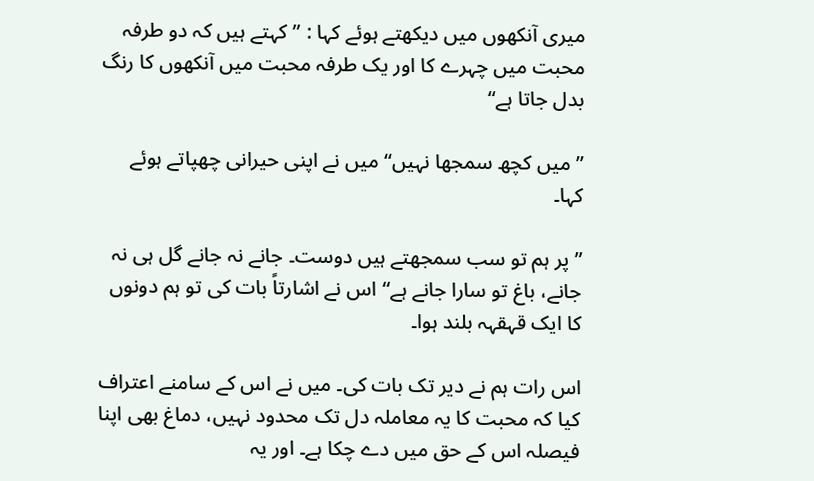میری آنکھوں میں دیکھتے ہوئے کہا : ”کہتے ہیں کہ دو طرفہ محبت میں چہرے کا اور یک طرفہ محبت میں آنکھوں کا رنگ بدل جاتا ہے“

”میں کچھ سمجھا نہیں“ میں نے اپنی حیرانی چھپاتے ہوئے کہا۔

”پر ہم تو سب سمجھتے ہیں دوست۔ جانے نہ جانے گل ہی نہ جانے، باغ تو سارا جانے ہے“ اس نے اشارتاً بات کی تو ہم دونوں کا ایک قہقہہ بلند ہوا۔

اس رات ہم نے دیر تک بات کی۔ میں نے اس کے سامنے اعتراف کیا کہ محبت کا یہ معاملہ دل تک محدود نہیں، دماغ بھی اپنا فیصلہ اس کے حق میں دے چکا ہے۔ اور یہ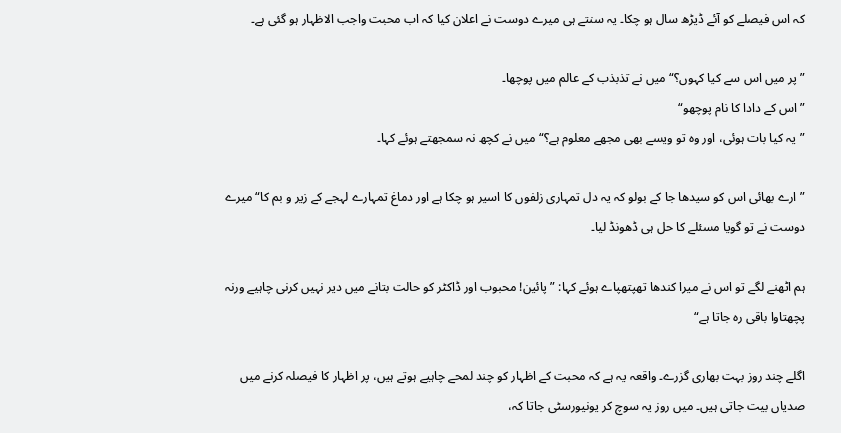کہ اس فیصلے کو آئے ڈیڑھ سال ہو چکا۔ یہ سنتے ہی میرے دوست نے اعلان کیا کہ اب محبت واجب الاظہار ہو گئی ہے۔

”پر میں اس سے کیا کہوں؟“ میں نے تذبذب کے عالم میں پوچھا۔
”اس کے دادا کا نام پوچھو“
”یہ کیا بات ہوئی، اور وہ تو ویسے بھی مجھے معلوم ہے؟“ میں نے کچھ نہ سمجھتے ہوئے کہا۔

”ارے بھائی اس کو سیدھا جا کے بولو کہ یہ دل تمہاری زلفوں کا اسیر ہو چکا ہے اور دماغ تمہارے لہجے کے زیر و بم کا“ میرے دوست نے تو گویا مسئلے کا حل ہی ڈھونڈ لیا۔

ہم اٹھنے لگے تو اس نے میرا کندھا تھپتھپاے ہوئے کہا: ”پائین! محبوب اور ڈاکٹر کو حالت بتانے میں دیر نہیں کرنی چاہیے ورنہ پچھتاوا باقی رہ جاتا ہے“

اگلے چند روز بہت بھاری گزرے۔ واقعہ یہ ہے کہ محبت کے اظہار کو چند لمحے چاہیے ہوتے ہیں، پر اظہار کا فیصلہ کرنے میں صدیاں بیت جاتی ہیں۔ میں روز یہ سوچ کر یونیورسٹی جاتا کہ،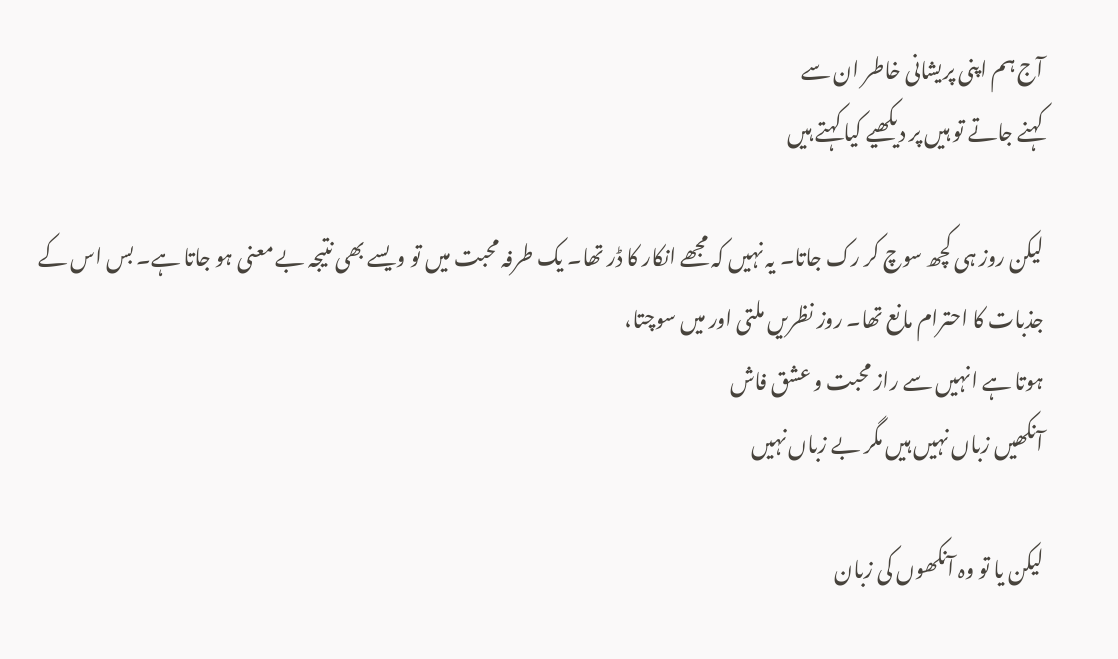آج ہم اپنی پریشانی خاطر ان سے
کہنے جاتے تو ہیں پر دیکھیے کیا کہتے ہیں

لیکن روز ہی کچھ سوچ کر رک جاتا۔ یہ نہیں کہ مجھے انکار کا ڈر تھا۔ یک طرفہ محبت میں تو ویسے بھی نتیجہ بے معنی ہو جاتا ہے۔ بس اس کے جذبات کا احترام مانع تھا۔ روز نظریں ملتی اور میں سوچتا،
ہوتا ہے انہیں سے راز محبت و عشق فاش
آنکھیں زباں نہیں ہیں مگر بے زباں نہیں

لیکن یا تو وہ آنکھوں کی زبان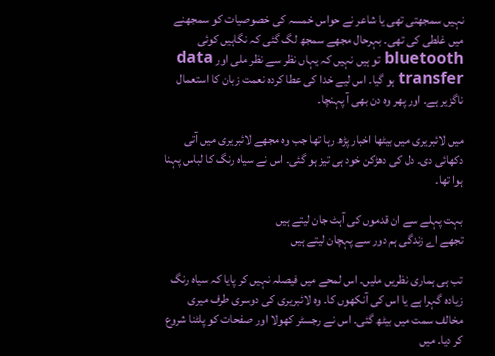نہیں سمجھتی تھی یا شاعر نے حواس خمسہ کی خصوصیات کو سمجھنے میں غلطی کی تھی۔ بہرحال مجھے سمجھ لگ گئی کہ نگاہیں کوئی bluetooth تو ہیں نہیں کہ یہاں نظر سے نظر ملی اور data transfer ہو گیا۔ اس لیے خدا کی عطا کردہ نعمت زبان کا استعمال ناگزیر ہے۔ اور پھر وہ دن بھی آ پہنچا۔

میں لائبریری میں بیٹھا اخبار پڑھ رہا تھا جب وہ مجھے لائبریری میں آتی دکھائی دی۔ دل کی دھڑکن خود ہی تیز ہو گئی۔ اس نے سیاہ رنگ کا لباس پہنا ہوا تھا۔

بہت پہلے سے ان قدموں کی آہٹ جان لیتے ہیں
تجھے اے زندگی ہم دور سے پہچان لیتے ہیں

تب ہی ہماری نظریں ملیں۔ اس لمحے میں فیصلہ نہیں کر پایا کہ سیاہ رنگ زیادہ گہرا ہے یا اس کی آنکھوں کا۔ وہ لائبریری کی دوسری طرف میری مخالف سمت میں بیٹھ گئی۔ اس نے رجسٹر کھولا اور صفحات کو پلٹنا شروع کر دیا۔ میں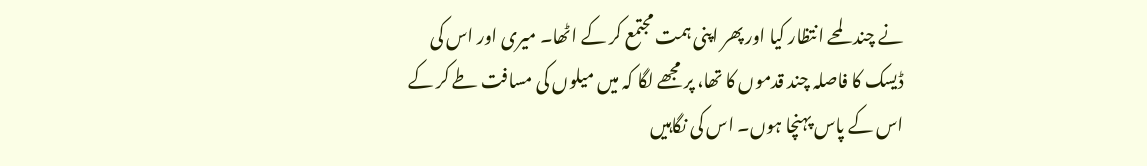نے چند لمحے انتظار کیا اور پھر اپنی ہمت مجتمع کر کے اٹھا۔ میری اور اس کی ڈیسک کا فاصلہ چند قدموں کا تھا، پر مجھے لگا کہ میں میلوں کی مسافت طے کر کے اس کے پاس پہنچا ہوں۔ اس کی نگاہیں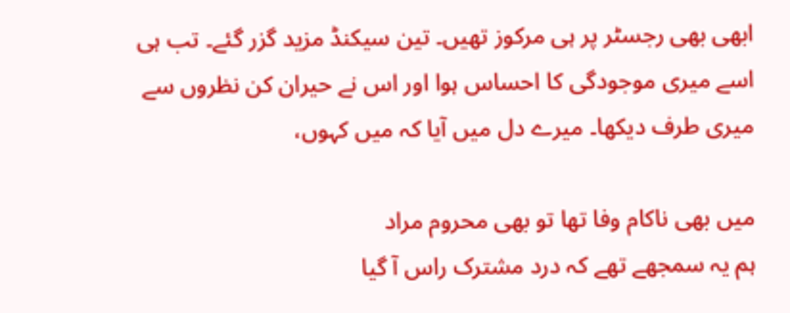ابھی بھی رجسٹر پر ہی مرکوز تھیں۔ تین سیکنڈ مزید گزر گئے۔ تب ہی اسے میری موجودگی کا احساس ہوا اور اس نے حیران کن نظروں سے میری طرف دیکھا۔ میرے دل میں آیا کہ میں کہوں،

میں بھی ناکام وفا تھا تو بھی محروم مراد
ہم یہ سمجھے تھے کہ درد مشترک راس آ گیا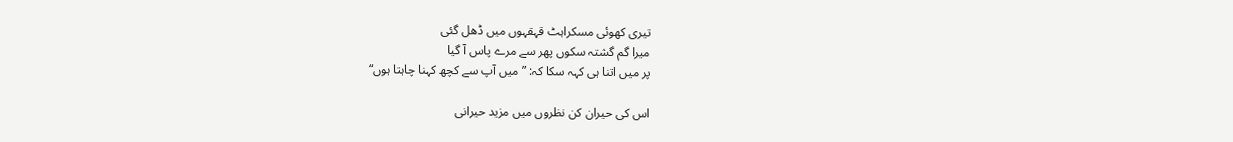تیری کھوئی مسکراہٹ قہقہوں میں ڈھل گئی
میرا گم گشتہ سکوں پھر سے مرے پاس آ گیا
پر میں اتنا ہی کہہ سکا کہ: ”میں آپ سے کچھ کہنا چاہتا ہوں“

اس کی حیران کن نظروں میں مزید حیرانی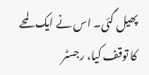پھیل گئی۔ اس نے ایک لمحے کا توقف کیا، رجسٹر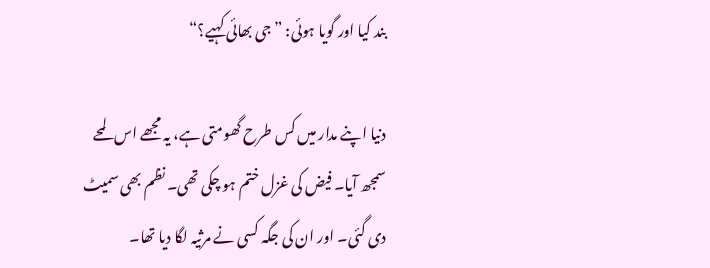بند کیا اور گویا ہوئی: ”جی بھائی کہیے؟“

دنیا اپنے مدار میں کس طرح گھومتی ہے، یہ مجھے اس لمحے سمجھ آیا۔ فیض کی غزل ختم ہو چکی تھی۔ نظم بھی سمیٹ دی گئی۔ اور ان کی جگہ کسی نے مرثیہ لگا دیا تھا۔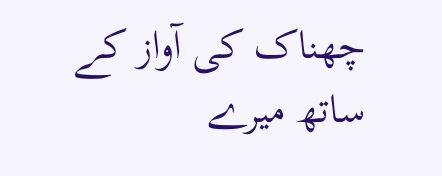چھناک کی آواز کے ساتھ میرے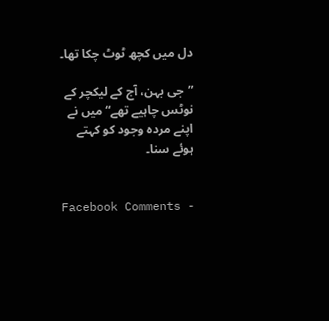دل میں کچھ ٹوٹ چکا تھا۔

”جی بہن، آج کے لیکچر کے نوٹس چاہیے تھے“ میں نے اپنے مردہ وجود کو کہتے ہوئے سنا۔


Facebook Comments -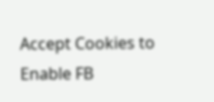Accept Cookies to Enable FB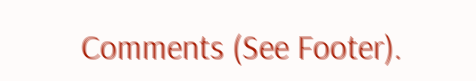Comments (See Footer).